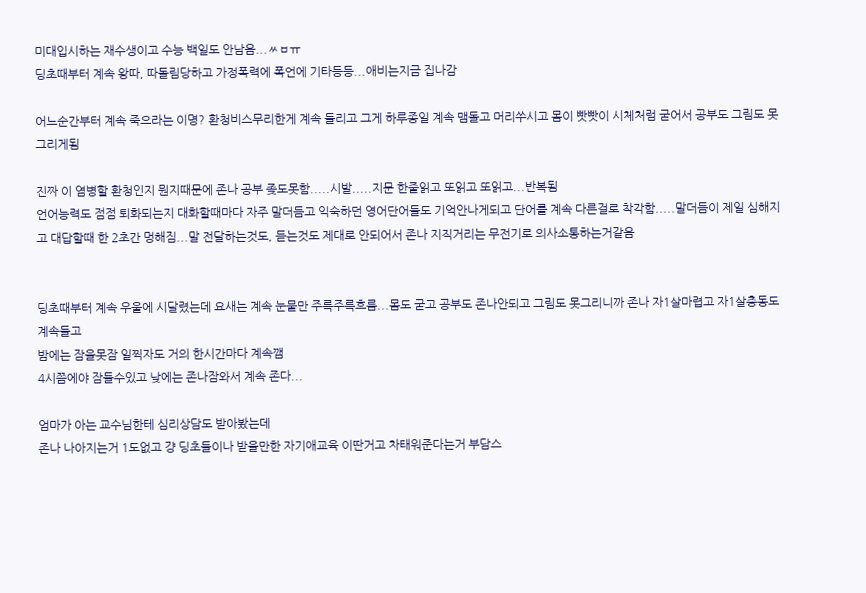미대입시하는 재수생이고 수능 백일도 안남음...ㅆㅂㅠ
딩초때부터 계속 왕따, 따돌림당하고 가정폭력에 폭언에 기타등등...애비는지금 집나감

어느순간부터 계속 죽으라는 이명? 환청비스무리한게 계속 들리고 그게 하루종일 계속 맴돌고 머리쑤시고 몸이 빳빳이 시체처럼 굳어서 공부도 그림도 못그리게됨

진짜 이 염병할 환청인지 뭔지때문에 존나 공부 좆도못함.....시발.....지문 한줄읽고 또읽고 또읽고...반복됨
언어능력도 점점 퇴화되는지 대화할때마다 자주 말더듬고 익숙하던 영어단어들도 기억안나게되고 단어를 계속 다른걸로 착각함.....말더듬이 제일 심해지고 대답할때 한 2초간 멍해짐...말 전달하는것도, 듣는것도 제대로 안되어서 존나 지직거리는 무전기로 의사소통하는거같음


딩초때부터 계속 우울에 시달렸는데 요새는 계속 눈물만 주륵주륵흐름...몸도 굳고 공부도 존나안되고 그림도 못그리니까 존나 자1살마렵고 자1살충동도 계속들고
밤에는 잠을못잠 일찍자도 거의 한시간마다 계속깸
4시쯤에야 잠들수있고 낮에는 존나잠와서 계속 존다...

엄마가 아는 교수님한테 심리상담도 받아봤는데
존나 나아지는거 1도없고 걍 딩초들이나 받을만한 자기애교육 이딴거고 차태워준다는거 부담스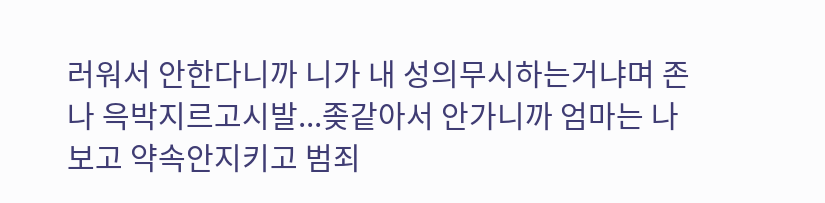러워서 안한다니까 니가 내 성의무시하는거냐며 존나 윽박지르고시발...좆같아서 안가니까 엄마는 나보고 약속안지키고 범죄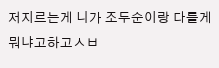저지르는게 니가 조두순이랑 다를게 뭐냐고하고ㅅㅂ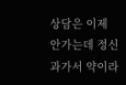상담은 이제 안가는데 정신과가서 약이라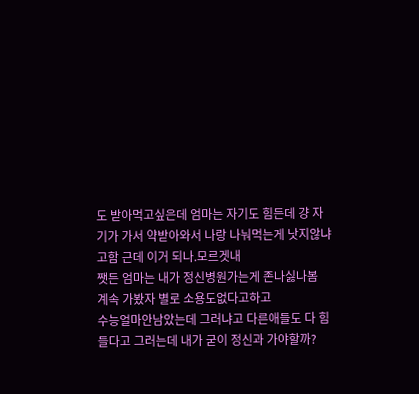도 받아먹고싶은데 엄마는 자기도 힘든데 걍 자기가 가서 약받아와서 나랑 나눠먹는게 낫지않냐고함 근데 이거 되나.모르겟내
쨋든 엄마는 내가 정신병원가는게 존나싫나봄
계속 가봤자 별로 소용도없다고하고
수능얼마안남았는데 그러냐고 다른애들도 다 힘들다고 그러는데 내가 굳이 정신과 가야할까?